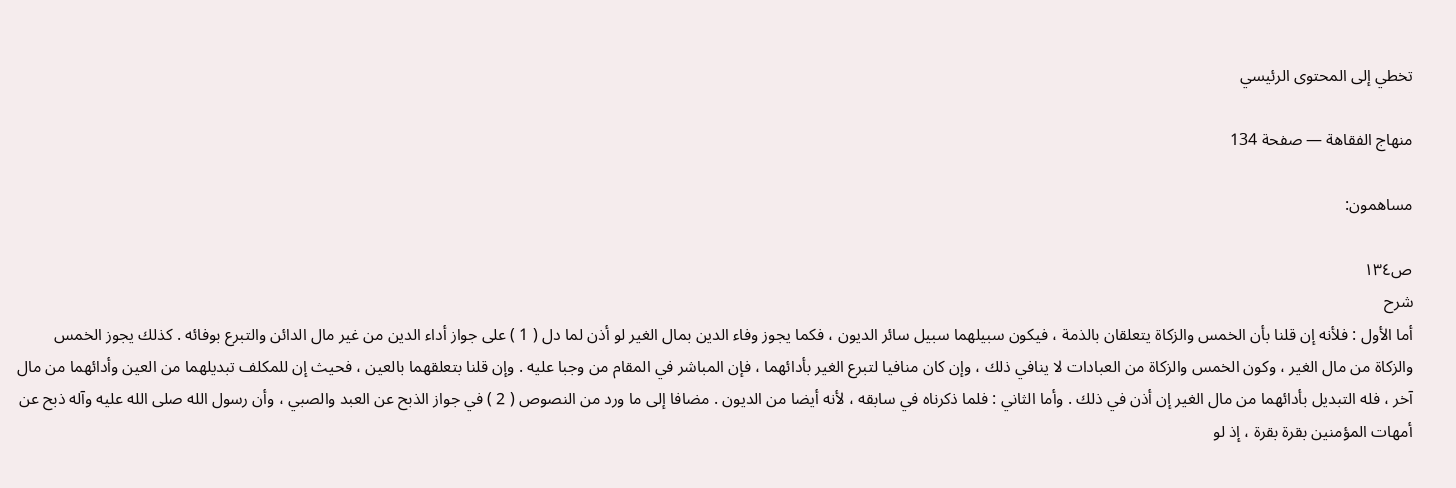تخطي إلى المحتوى الرئيسي

منهاج الفقاهة — صفحة 134

مساهمون:

ص١٣٤
شرح
أما الأول : فلأنه إن قلنا بأن الخمس والزكاة يتعلقان بالذمة ، فيكون سبيلهما سبيل سائر الديون ، فكما يجوز وفاء الدين بمال الغير لو أذن لما دل ( 1 ) على جواز أداء الدين من غير مال الدائن والتبرع بوفائه . كذلك يجوز الخمس والزكاة من مال الغير ، وكون الخمس والزكاة من العبادات لا ينافي ذلك ، وإن كان منافيا لتبرع الغير بأدائهما ، فإن المباشر في المقام من وجبا عليه . وإن قلنا بتعلقهما بالعين ، فحيث إن للمكلف تبديلهما من العين وأدائهما من مال آخر ، فله التبديل بأدائهما من مال الغير إن أذن في ذلك . وأما الثاني : فلما ذكرناه في سابقه ، لأنه أيضا من الديون . مضافا إلى ما ورد من النصوص ( 2 ) في جواز الذبح عن العبد والصبي ، وأن رسول الله صلى الله عليه وآله ذبح عن أمهات المؤمنين بقرة بقرة ، إذ لو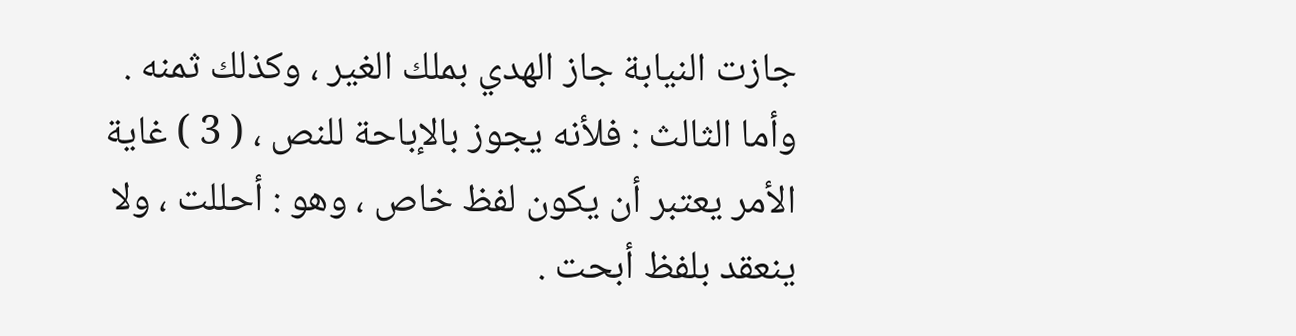جازت النيابة جاز الهدي بملك الغير ، وكذلك ثمنه . وأما الثالث : فلأنه يجوز بالإباحة للنص ، ( 3 ) غاية الأمر يعتبر أن يكون لفظ خاص ، وهو : أحللت ، ولا ينعقد بلفظ أبحت .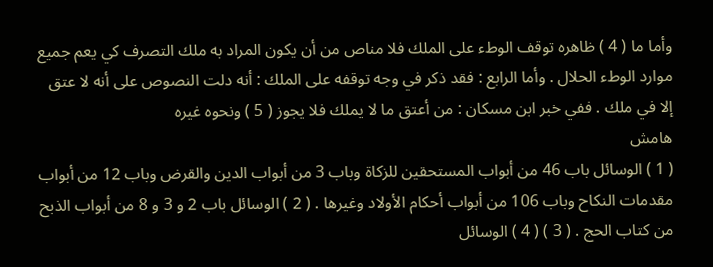وأما ما ( 4 ) ظاهره توقف الوطء على الملك فلا مناص من أن يكون المراد به ملك التصرف كي يعم جميع موارد الوطء الحلال . وأما الرابع : فقد ذكر في وجه توقفه على الملك : أنه دلت النصوص على أنه لا عتق إلا في ملك . ففي خبر ابن مسكان : من أعتق ما لا يملك فلا يجوز ( 5 ) ونحوه غيره
هامش
( 1 ) الوسائل باب 46 من أبواب المستحقين للزكاة وباب 3 من أبواب الدين والقرض وباب 12 من أبواب مقدمات النكاح وباب 106 من أبواب أحكام الأولاد وغيرها . ( 2 ) الوسائل باب 2 و 3 و 8 من أبواب الذبح من كتاب الحج . ( 3 ) ( 4 ) الوسائل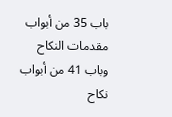باب 35 من أبواب مقدمات النكاح وباب 41 من أبواب نكاح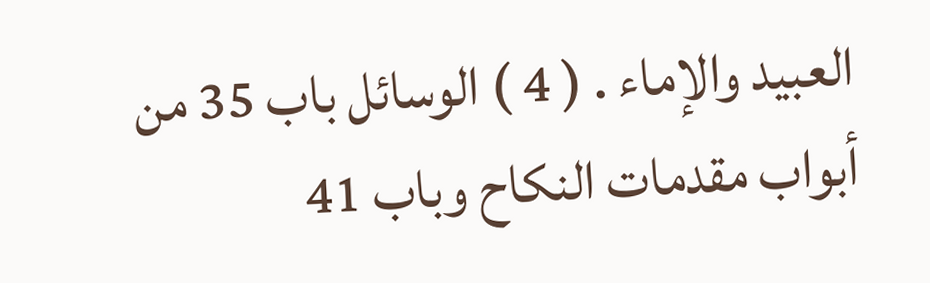العبيد والإماء . ( 4 ) الوسائل باب 35 من أبواب مقدمات النكاح وباب 41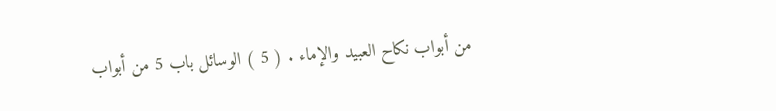من أبواب نكاح العبيد والإماء . ( 5 ) الوسائل باب 5 من أبواب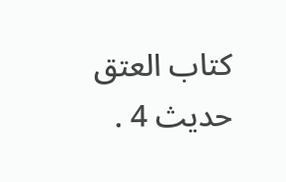كتاب العتق حديث 4 .